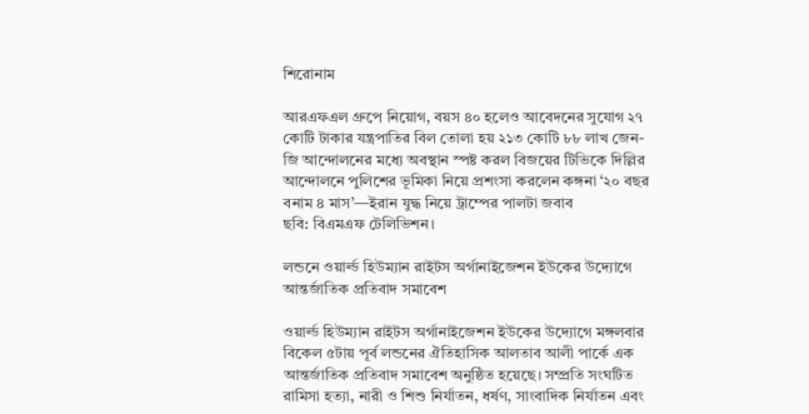শিরোনাম

আরএফএল গ্রুপে নিয়োগ, বয়স ৪০ হলেও আবেদনের সুযোগ ২৭ কোটি টাকার যন্ত্রপাতির বিল তোলা হয় ২১৩ কোটি ৮৮ লাখ জেন-জি আন্দোলনের মধ্যে অবস্থান স্পষ্ট করল বিজয়ের টিভিকে দিল্লির আন্দোলনে পুলিশের ভূমিকা নিয়ে প্রশংসা করলেন কঙ্গনা ‘২০ বছর বনাম ৪ মাস’—ইরান যুদ্ধ নিয়ে ট্রাম্পের পালটা জবাব
ছবি: বিএমএফ টেলিভিশন।

লন্ডনে ওয়ার্ল্ড হিউম্যান রাইটস অর্গানাইজেশন ইউকের উদ্যোগে আন্তর্জাতিক প্রতিবাদ সমাবেশ

ওয়ার্ল্ড হিউম্যান রাইটস অর্গানাইজেশন ইউকের উদ্যোগে মঙ্গলবার বিকেল ৫টায় পূর্ব লন্ডনের ঐতিহাসিক আলতাব আলী পার্কে এক আন্তর্জাতিক প্রতিবাদ সমাবেশ অনুষ্ঠিত হয়েছে। সম্প্রতি সংঘটিত রামিসা হত্যা, নারী ও শিশু নির্যাতন, ধর্ষণ, সাংবাদিক নির্যাতন এবং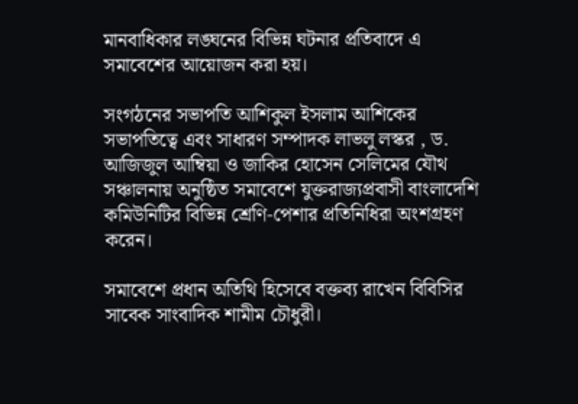মানবাধিকার লঙ্ঘনের বিভিন্ন ঘটনার প্রতিবাদে এ সমাবেশের আয়োজন করা হয়।

সংগঠনের সভাপতি আশিকুল ইসলাম আশিকের সভাপতিত্বে এবং সাধারণ সম্পাদক লাভলু লস্কর , ড. আজিজুল আম্বিয়া ও জাকির হোসেন সেলিমের যৌথ সঞ্চালনায় অনুষ্ঠিত সমাবেশে যুক্তরাজ্যপ্রবাসী বাংলাদেশি কমিউনিটির বিভিন্ন শ্রেণি-পেশার প্রতিনিধিরা অংশগ্রহণ করেন।

সমাবেশে প্রধান অতিথি হিসেবে বক্তব্য রাখেন বিবিসির সাবেক সাংবাদিক শামীম চৌধুরী।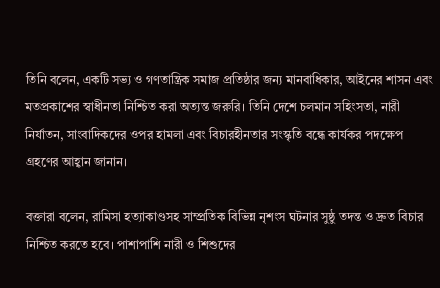তিনি বলেন, একটি সভ্য ও গণতান্ত্রিক সমাজ প্রতিষ্ঠার জন্য মানবাধিকার, আইনের শাসন এবং মতপ্রকাশের স্বাধীনতা নিশ্চিত করা অত্যন্ত জরুরি। তিনি দেশে চলমান সহিংসতা, নারী নির্যাতন, সাংবাদিকদের ওপর হামলা এবং বিচারহীনতার সংস্কৃতি বন্ধে কার্যকর পদক্ষেপ গ্রহণের আহ্বান জানান।

বক্তারা বলেন, রামিসা হত্যাকাণ্ডসহ সাম্প্রতিক বিভিন্ন নৃশংস ঘটনার সুষ্ঠু তদন্ত ও দ্রুত বিচার নিশ্চিত করতে হবে। পাশাপাশি নারী ও শিশুদের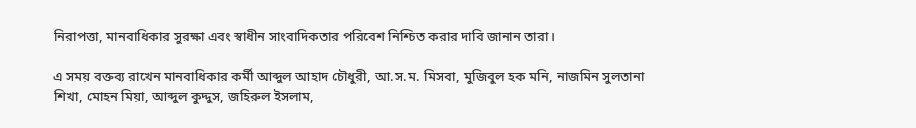নিরাপত্তা, মানবাধিকার সুরক্ষা এবং স্বাধীন সাংবাদিকতার পরিবেশ নিশ্চিত করার দাবি জানান তারা।

এ সময় বক্তব্য রাখেন মানবাধিকার কর্মী আব্দুল আহাদ চৌধুরী, আ.স.ম. মিসবা, মুজিবুল হক মনি, নাজমিন সুলতানা শিখা, মোহন মিয়া, আব্দুল কুদ্দুস, জহিরুল ইসলাম,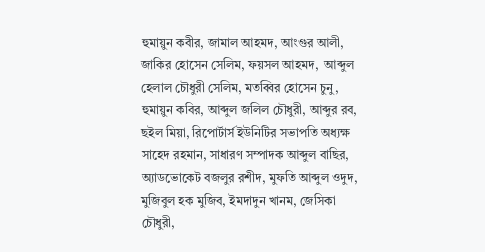হুমায়ুন কবীর, জামাল আহমদ, আংগুর আলী, জাকির হোসেন সেলিম, ফয়সল আহমদ,  আব্দুল হেলাল চৌধুরী সেলিম, মতব্বির হোসেন চুনু, হুমায়ুন কবির, আব্দুল জলিল চৌধুরী, আব্দুর রব, ছইল মিয়া, রিপোর্টার্স ইউনিটির সভাপতি অধ্যক্ষ সাহেদ রহমান, সাধারণ সম্পাদক আব্দুল বাছির, অ্যাডভোকেট বজলুর রশীদ, মুফতি আব্দুল ওদুদ, মুজিবুল হক মুজিব, ইমদাদুন খানম, জেসিকা চৌধুরী,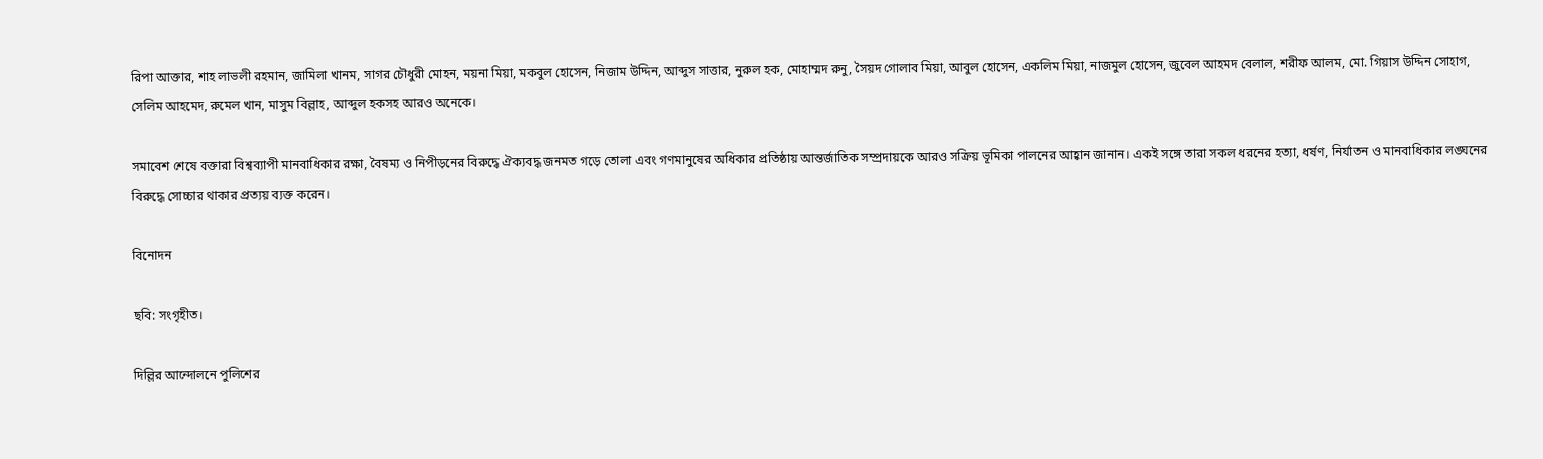রিপা আক্তার, শাহ লাভলী রহমান, জামিলা খানম, সাগর চৌধুরী মোহন, ময়না মিয়া, মকবুল হোসেন, নিজাম উদ্দিন, আব্দুস সাত্তার, নুরুল হক, মোহাম্মদ রুনু, সৈয়দ গোলাব মিয়া, আবুল হোসেন, একলিম মিয়া, নাজমুল হোসেন, জুবেল আহমদ বেলাল, শরীফ আলম, মো. গিয়াস উদ্দিন সোহাগ, সেলিম আহমেদ, রুমেল খান, মাসুম বিল্লাহ, আব্দুল হকসহ আরও অনেকে।

সমাবেশ শেষে বক্তারা বিশ্বব্যাপী মানবাধিকার রক্ষা, বৈষম্য ও নিপীড়নের বিরুদ্ধে ঐক্যবদ্ধ জনমত গড়ে তোলা এবং গণমানুষের অধিকার প্রতিষ্ঠায় আন্তর্জাতিক সম্প্রদায়কে আরও সক্রিয় ভূমিকা পালনের আহ্বান জানান। একই সঙ্গে তারা সকল ধরনের হত্যা, ধর্ষণ, নির্যাতন ও মানবাধিকার লঙ্ঘনের বিরুদ্ধে সোচ্চার থাকার প্রত্যয় ব্যক্ত করেন।

বিনোদন

ছবি: সংগৃহীত।

দিল্লির আন্দোলনে পুলিশের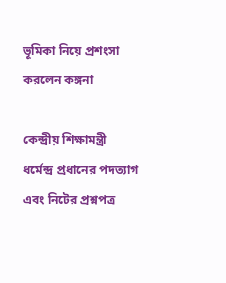ভূমিকা নিয়ে প্রশংসা করলেন কঙ্গনা

কেন্দ্রীয় শিক্ষামন্ত্রী ধর্মেন্দ্র প্রধানের পদত্যাগ এবং নিটের প্রশ্নপত্র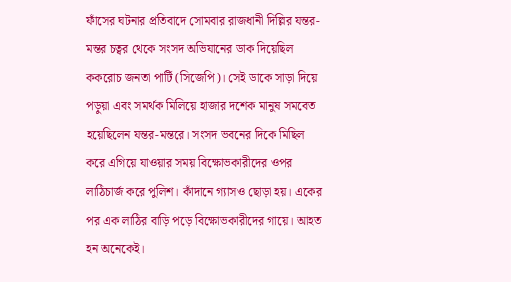ফাঁসের ঘটনার প্রতিবাদে সোমবার রাজধানী দিল্লির যন্তর-মন্তর চত্বর থেকে সংসদ অভিযানের ডাক দিয়েছিল ককরোচ জনতা পার্টি (সিজেপি)। সেই ডাকে সাড়া দিয়ে পড়ুয়া এবং সমর্থক মিলিয়ে হাজার দশেক মানুষ সমবেত হয়েছিলেন যন্তর-মন্তরে। সংসদ ভবনের দিকে মিছিল করে এগিয়ে যাওয়ার সময় বিক্ষোভকারীদের ওপর লাঠিচার্জ করে পুলিশ। কাঁদানে গ্যাসও ছোড়া হয়। একের পর এক লাঠির বাড়ি পড়ে বিক্ষোভকারীদের গায়ে। আহত হন অনেকেই।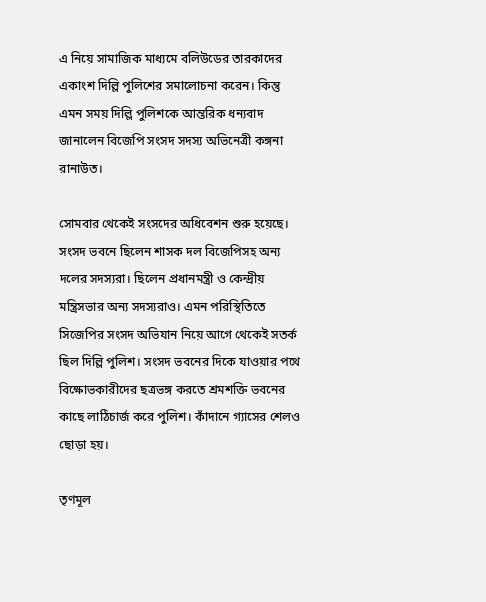এ নিয়ে সামাজিক মাধ্যমে বলিউডের তারকাদের একাংশ দিল্লি পুলিশের সমালোচনা করেন। কিন্তু এমন সময় দিল্লি পুলিশকে আন্তরিক ধন্যবাদ জানালেন বিজেপি সংসদ সদস্য অভিনেত্রী কঙ্গনা রানাউত।

সোমবার থেকেই সংসদের অধিবেশন শুরু হয়েছে। সংসদ ভবনে ছিলেন শাসক দল বিজেপিসহ অন্য দলের সদস্যরা। ছিলেন প্রধানমন্ত্রী ও কেন্দ্রীয় মন্ত্রিসভার অন্য সদস্যরাও। এমন পরিস্থিতিতে সিজেপির সংসদ অভিযান নিয়ে আগে থেকেই সতর্ক ছিল দিল্লি পুলিশ। সংসদ ভবনের দিকে যাওয়ার পথে বিক্ষোভকারীদের ছত্রভঙ্গ করতে শ্রমশক্তি ভবনের কাছে লাঠিচার্জ করে পুলিশ। কাঁদানে গ্যাসের শেলও ছোড়া হয়।

তৃণমূল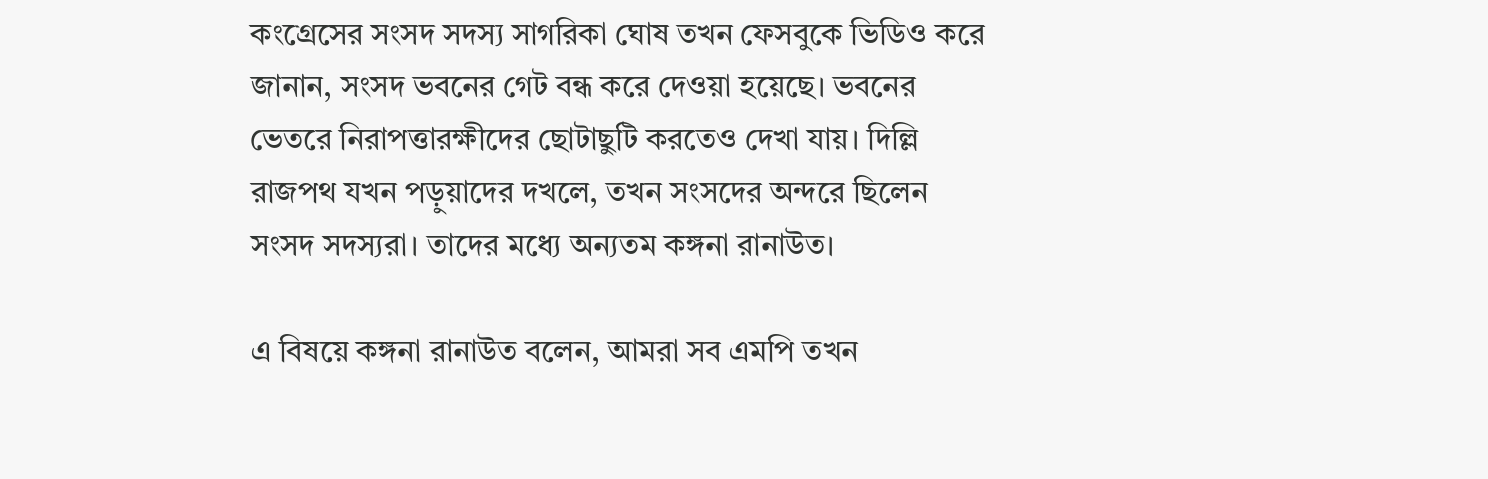কংগ্রেসের সংসদ সদস্য সাগরিকা ঘোষ তখন ফেসবুকে ভিডিও করে জানান, সংসদ ভবনের গেট বন্ধ করে দেওয়া হয়েছে। ভবনের ভেতরে নিরাপত্তারক্ষীদের ছোটাছুটি করতেও দেখা যায়। দিল্লি রাজপথ যখন পড়ুয়াদের দখলে, তখন সংসদের অন্দরে ছিলেন সংসদ সদস্যরা। তাদের মধ্যে অন্যতম কঙ্গনা রানাউত।

এ বিষয়ে কঙ্গনা রানাউত বলেন, আমরা সব এমপি তখন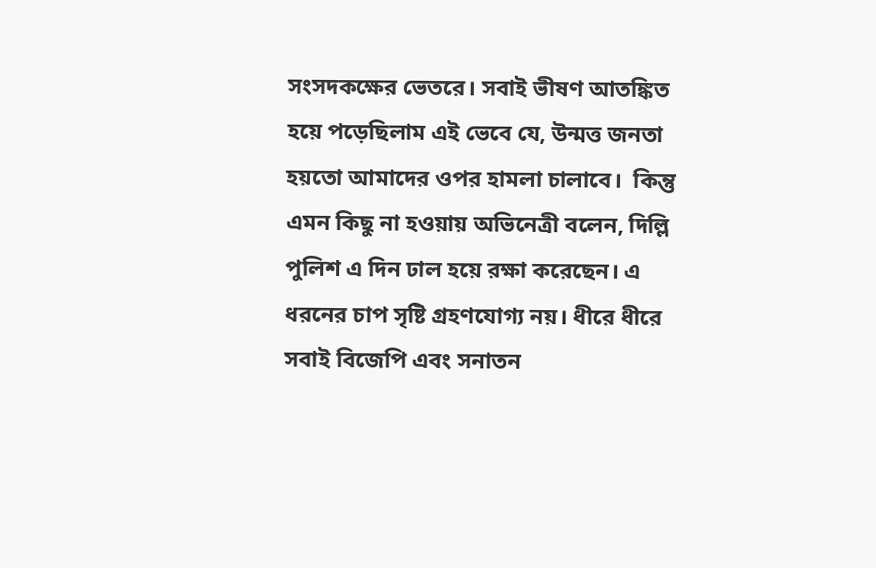সংসদকক্ষের ভেতরে। সবাই ভীষণ আতঙ্কিত হয়ে পড়েছিলাম এই ভেবে যে, উন্মত্ত জনতা হয়তো আমাদের ওপর হামলা চালাবে।  কিন্তু এমন কিছু না হওয়ায় অভিনেত্রী বলেন, দিল্লি পুলিশ এ দিন ঢাল হয়ে রক্ষা করেছেন। এ ধরনের চাপ সৃষ্টি গ্রহণযোগ্য নয়। ধীরে ধীরে সবাই বিজেপি এবং সনাতন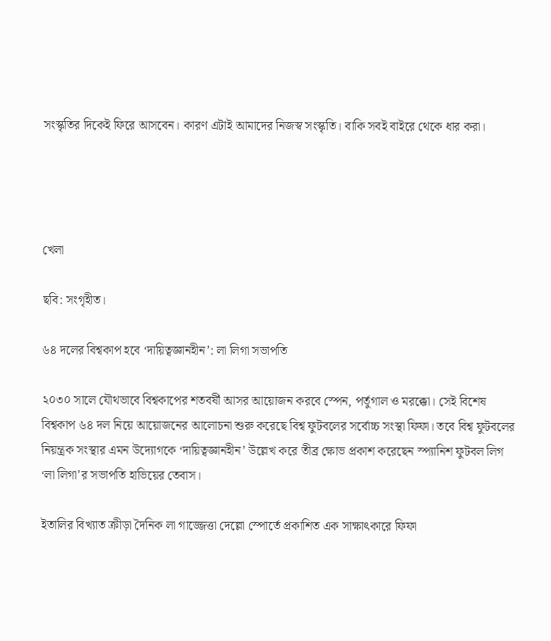সংস্কৃতির দিকেই ফিরে আসবেন। কারণ এটাই আমাদের নিজস্ব সংস্কৃতি। বাকি সবই বাইরে থেকে ধার করা।




খেলা

ছবি: সংগৃহীত।

৬৪ দলের বিশ্বকাপ হবে ‘দায়িত্বজ্ঞানহীন’: লা লিগা সভাপতি

২০৩০ সালে যৌথভাবে বিশ্বকাপের শতবর্ষী আসর আয়োজন করবে স্পেন, পর্তুগাল ও মরক্কো। সেই বিশেষ বিশ্বকাপ ৬৪ দল নিয়ে আয়োজনের আলোচনা শুরু করেছে বিশ্ব ফুটবলের সর্বোচ্চ সংস্থা ফিফা। তবে বিশ্ব ফুটবলের নিয়ন্ত্রক সংস্থার এমন উদ্যোগকে ‘দায়িত্বজ্ঞানহীন’ উল্লেখ করে তীব্র ক্ষোভ প্রকাশ করেছেন স্প্যানিশ ফুটবল লিগ ‘লা লিগা’র সভাপতি হাভিয়ের তেবাস।

ইতালির বিখ্যাত ক্রীড়া দৈনিক লা গাজ্জেত্তা দেল্লো স্পোর্তে প্রকাশিত এক সাক্ষাৎকারে ফিফা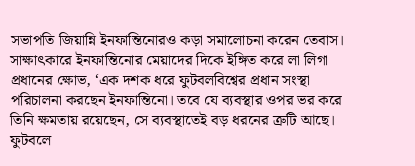সভাপতি জিয়ান্নি ইনফান্তিনোরও কড়া সমালোচনা করেন তেবাস। সাক্ষাৎকারে ইনফান্তিনোর মেয়াদের দিকে ইঙ্গিত করে লা লিগা প্রধানের ক্ষোভ, ‘এক দশক ধরে ফুটবলবিশ্বের প্রধান সংস্থা পরিচালনা করছেন ইনফান্তিনো। তবে যে ব্যবস্থার ওপর ভর করে তিনি ক্ষমতায় রয়েছেন, সে ব্যবস্থাতেই বড় ধরনের ত্রুটি আছে। ফুটবলে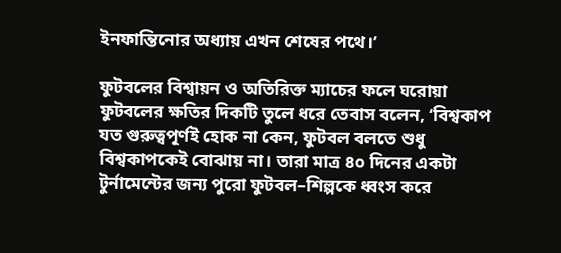ইনফান্তিনোর অধ্যায় এখন শেষের পথে।’

ফুটবলের বিশ্বায়ন ও অতিরিক্ত ম্যাচের ফলে ঘরোয়া ফুটবলের ক্ষতির দিকটি তুলে ধরে তেবাস বলেন, ‘বিশ্বকাপ যত গুরুত্বপূর্ণই হোক না কেন, ফুটবল বলতে শুধু বিশ্বকাপকেই বোঝায় না। তারা মাত্র ৪০ দিনের একটা টুর্নামেন্টের জন্য পুরো ফুটবল–শিল্পকে ধ্বংস করে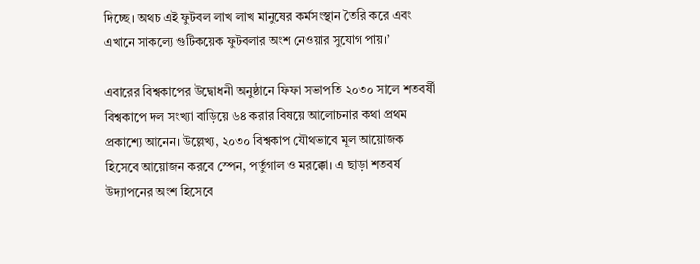দিচ্ছে। অথচ এই ফুটবল লাখ লাখ মানুষের কর্মসংস্থান তৈরি করে এবং এখানে সাকল্যে গুটিকয়েক ফুটবলার অংশ নেওয়ার সুযোগ পায়।’

এবারের বিশ্বকাপের উদ্বোধনী অনুষ্ঠানে ফিফা সভাপতি ২০৩০ সালে শতবর্ষী বিশ্বকাপে দল সংখ্যা বাড়িয়ে ৬৪ করার বিষয়ে আলোচনার কথা প্রথম প্রকাশ্যে আনেন। উল্লেখ্য, ২০৩০ বিশ্বকাপ যৌথভাবে মূল আয়োজক হিসেবে আয়োজন করবে স্পেন, পর্তুগাল ও মরক্কো। এ ছাড়া শতবর্ষ উদ্যাপনের অংশ হিসেবে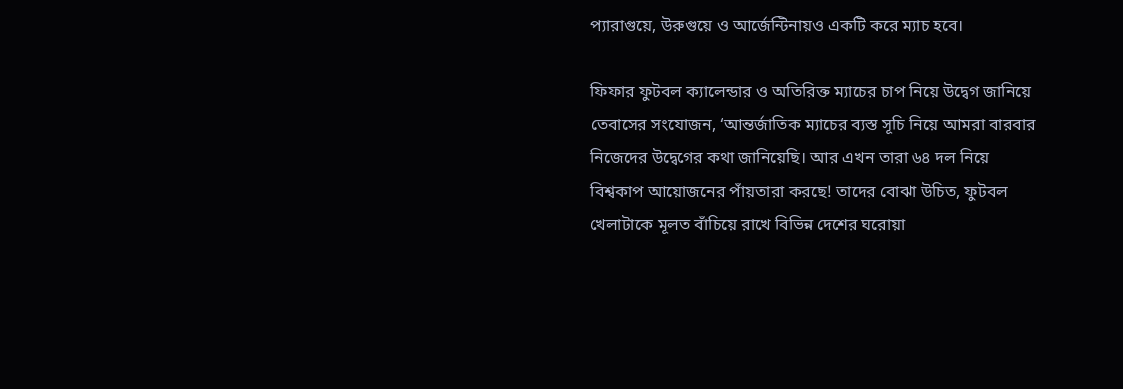প্যারাগুয়ে, উরুগুয়ে ও আর্জেন্টিনায়ও একটি করে ম্যাচ হবে।

ফিফার ফুটবল ক্যালেন্ডার ও অতিরিক্ত ম্যাচের চাপ নিয়ে উদ্বেগ জানিয়ে তেবাসের সংযোজন, ‘আন্তর্জাতিক ম্যাচের ব্যস্ত সূচি নিয়ে আমরা বারবার নিজেদের উদ্বেগের কথা জানিয়েছি। আর এখন তারা ৬৪ দল নিয়ে বিশ্বকাপ আয়োজনের পাঁয়তারা করছে! তাদের বোঝা উচিত, ফুটবল খেলাটাকে মূলত বাঁচিয়ে রাখে বিভিন্ন দেশের ঘরোয়া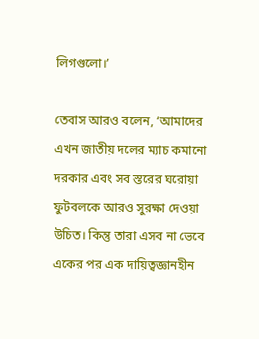লিগগুলো।’

তেবাস আরও বলেন, ‘আমাদের এখন জাতীয় দলের ম্যাচ কমানো দরকার এবং সব স্তরের ঘরোয়া ফুটবলকে আরও সুরক্ষা দেওয়া উচিত। কিন্তু তারা এসব না ভেবে একের পর এক দায়িত্বজ্ঞানহীন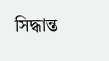সিদ্ধান্ত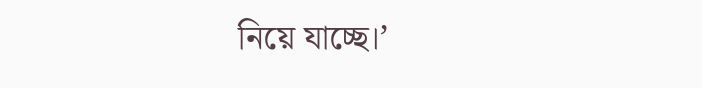নিয়ে যাচ্ছে।’